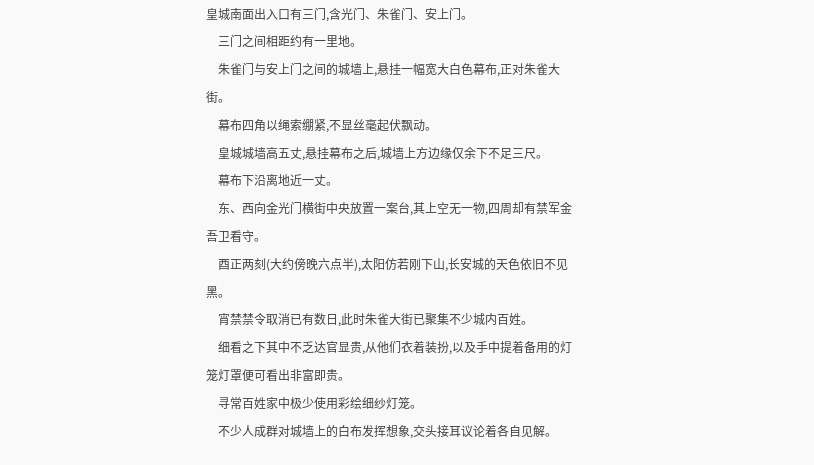皇城南面出入口有三门,含光门、朱雀门、安上门。
    三门之间相距约有一里地。
    朱雀门与安上门之间的城墙上,悬挂一幅宽大白色幕布,正对朱雀大街。
    幕布四角以绳索绷紧,不显丝毫起伏飘动。
    皇城城墙高五丈,悬挂幕布之后,城墙上方边缘仅余下不足三尺。
    幕布下沿离地近一丈。
    东、西向金光门横街中央放置一案台,其上空无一物,四周却有禁军金吾卫看守。
    酉正两刻(大约傍晚六点半),太阳仿若刚下山,长安城的天色依旧不见黑。
    宵禁禁令取消已有数日,此时朱雀大街已聚集不少城内百姓。
    细看之下其中不乏达官显贵,从他们衣着装扮,以及手中提着备用的灯笼灯罩便可看出非富即贵。
    寻常百姓家中极少使用彩绘细纱灯笼。
    不少人成群对城墙上的白布发挥想象,交头接耳议论着各自见解。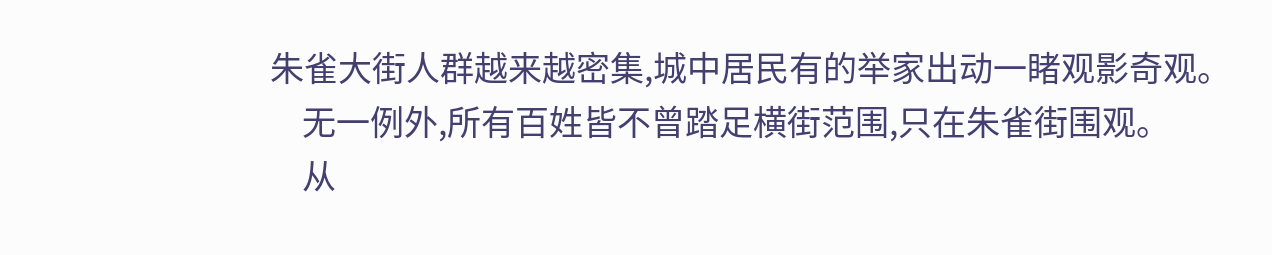朱雀大街人群越来越密集,城中居民有的举家出动一睹观影奇观。
    无一例外,所有百姓皆不曾踏足横街范围,只在朱雀街围观。
    从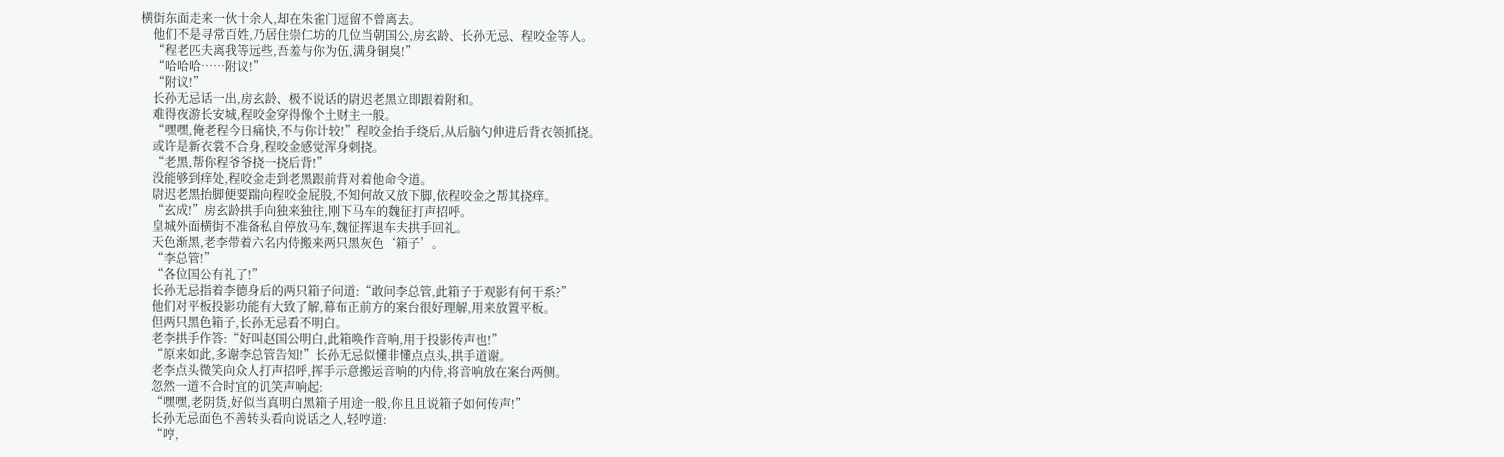横街东面走来一伙十余人,却在朱雀门逗留不曾离去。
    他们不是寻常百姓,乃居住崇仁坊的几位当朝国公,房玄龄、长孙无忌、程咬金等人。
    “程老匹夫离我等远些,吾羞与你为伍,满身铜臭!”
    “哈哈哈……附议!”
    “附议!”
    长孙无忌话一出,房玄龄、极不说话的尉迟老黑立即跟着附和。
    难得夜游长安城,程咬金穿得像个土财主一般。
    “嘿嘿,俺老程今日痛快,不与你计较!”程咬金抬手绕后,从后脑勺伸进后背衣领抓挠。
    或许是新衣裳不合身,程咬金感觉浑身刺挠。
    “老黑,帮你程爷爷挠一挠后背!”
    没能够到痒处,程咬金走到老黑跟前背对着他命令道。
    尉迟老黑抬脚便要踹向程咬金屁股,不知何故又放下脚,依程咬金之帮其挠痒。
    “玄成!”房玄龄拱手向独来独往,刚下马车的魏征打声招呼。
    皇城外面横街不准备私自停放马车,魏征挥退车夫拱手回礼。
    天色渐黑,老李带着六名内侍搬来两只黑灰色‘箱子’。
    “李总管!”
    “各位国公有礼了!”
    长孙无忌指着李德身后的两只箱子问道:“敢问李总管,此箱子于观影有何干系?”
    他们对平板投影功能有大致了解,幕布正前方的案台很好理解,用来放置平板。
    但两只黑色箱子,长孙无忌看不明白。
    老李拱手作答:“好叫赵国公明白,此箱唤作音响,用于投影传声也!”
    “原来如此,多谢李总管告知!”长孙无忌似懂非懂点点头,拱手道谢。
    老李点头微笑向众人打声招呼,挥手示意搬运音响的内侍,将音响放在案台两侧。
    忽然一道不合时宜的讥笑声响起:
    “嘿嘿,老阴货,好似当真明白黑箱子用途一般,你且且说箱子如何传声!”
    长孙无忌面色不善转头看向说话之人,轻哼道:
    “哼,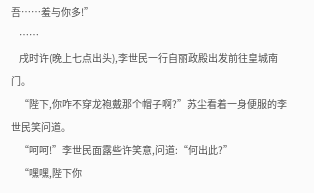吾……羞与你多!”
    ……
    戌时许(晚上七点出头),李世民一行自丽政殿出发前往皇城南门。
    “陛下,你咋不穿龙袍戴那个帽子啊?”苏尘看着一身便服的李世民笑问道。
    “呵呵!”李世民面露些许笑意,问道:“何出此?”
    “嘿嘿,陛下你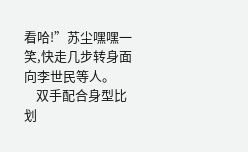看哈!”苏尘嘿嘿一笑,快走几步转身面向李世民等人。
    双手配合身型比划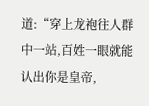道:“穿上龙袍往人群中一站,百姓一眼就能认出你是皇帝,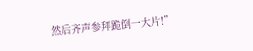然后齐声参拜跪倒一大片!”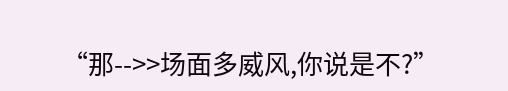“那-->>场面多威风,你说是不?”